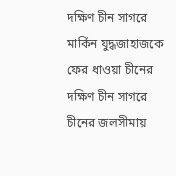দক্ষিণ চীন সাগরে মার্কিন যুদ্ধজাহাজকে ফের ধাওয়া চীনের
দক্ষিণ চীন সাগরে চীনের জলসীমায়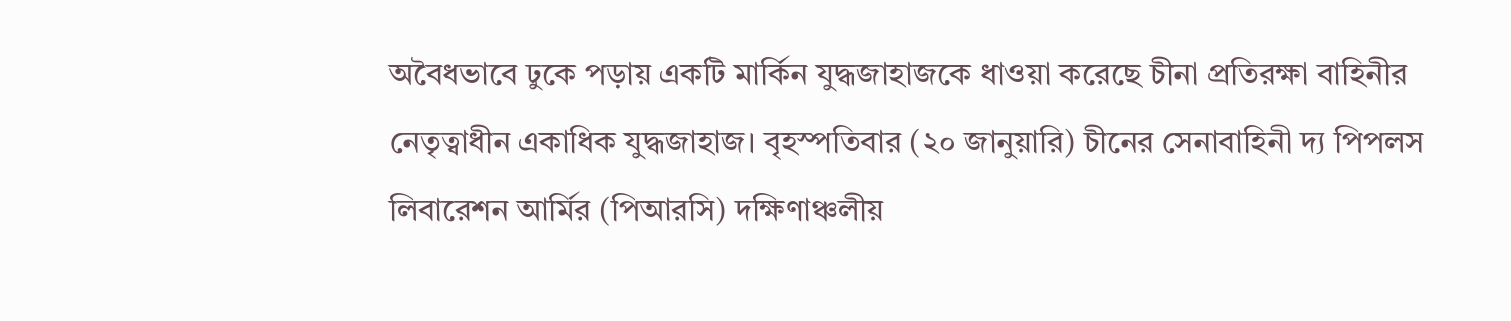অবৈধভাবে ঢুকে পড়ায় একটি মার্কিন যুদ্ধজাহাজকে ধাওয়া করেছে চীনা প্রতিরক্ষা বাহিনীর নেতৃত্বাধীন একাধিক যুদ্ধজাহাজ। বৃহস্পতিবার (২০ জানুয়ারি) চীনের সেনাবাহিনী দ্য পিপলস লিবারেশন আর্মির (পিআরসি) দক্ষিণাঞ্চলীয়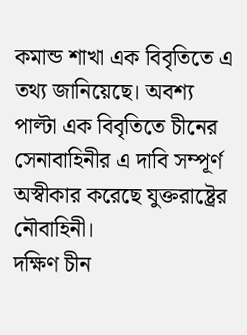কমান্ড শাখা এক বিবৃতিতে এ তথ্য জানিয়েছে। অবশ্য পাল্টা এক বিবৃতিতে চীনের সেনাবাহিনীর এ দাবি সম্পূর্ণ অস্বীকার করেছে যুক্তরাষ্ট্রের নৌবাহিনী।
দক্ষিণ চীন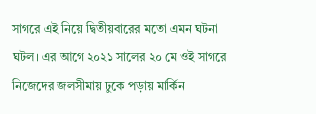সাগরে এই নিয়ে দ্বিতীয়বারের মতো এমন ঘটনা ঘটল। এর আগে ২০২১ সালের ২০ মে ওই সাগরে নিজেদের জলসীমায় ঢুকে পড়ায় মার্কিন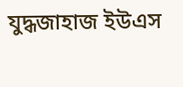যুদ্ধজাহাজ ইউএস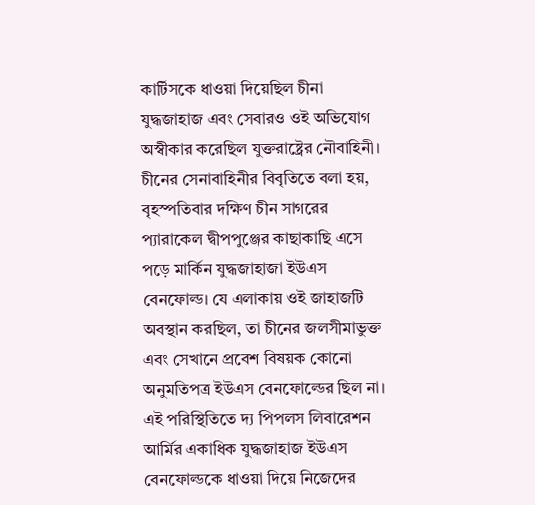কার্টিসকে ধাওয়া দিয়েছিল চীনা যুদ্ধজাহাজ এবং সেবারও ওই অভিযোগ অস্বীকার করেছিল যুক্তরাষ্ট্রের নৌবাহিনী।
চীনের সেনাবাহিনীর বিবৃতিতে বলা হয়, বৃহস্পতিবার দক্ষিণ চীন সাগরের প্যারাকেল দ্বীপপুঞ্জের কাছাকাছি এসে পড়ে মার্কিন যুদ্ধজাহাজা ইউএস বেনফোল্ড। যে এলাকায় ওই জাহাজটি অবস্থান করছিল, তা চীনের জলসীমাভুক্ত এবং সেখানে প্রবেশ বিষয়ক কোনো অনুমতিপত্র ইউএস বেনফোল্ডের ছিল না। এই পরিস্থিতিতে দ্য পিপলস লিবারেশন আর্মির একাধিক যুদ্ধজাহাজ ইউএস বেনফোল্ডকে ধাওয়া দিয়ে নিজেদের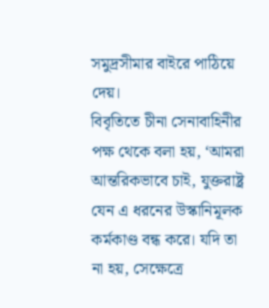সমুদ্রসীমার বাইরে পাঠিয়ে দেয়।
বিবৃতিতে চীনা সেনাবাহিনীর পক্ষ থেকে বলা হয়, ‘আমরা আন্তরিকভাবে চাই, যুক্তরাষ্ট্র যেন এ ধরনের উস্কানিমূলক কর্মকাণ্ড বন্ধ করে। যদি তা না হয়, সেক্ষেত্রে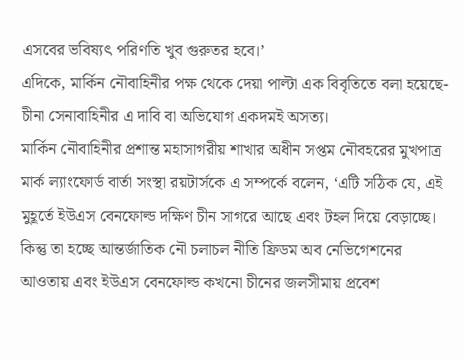এসবের ভবিষ্যৎ পরিণতি খুব গুরুতর হবে।’
এদিকে, মার্কিন নৌবাহিনীর পক্ষ থেকে দেয়া পাল্টা এক বিবৃতিতে বলা হয়েছে- চীনা সেনাবাহিনীর এ দাবি বা অভিযোগ একদমই অসত্য।
মার্কিন নৌবাহিনীর প্রশান্ত মহাসাগরীয় শাখার অধীন সপ্তম নৌবহরের মুখপাত্র মার্ক ল্যাংফোর্ড বার্তা সংস্থা রয়টার্সকে এ সম্পর্কে বলেন, ‘এটি সঠিক যে, এই মুহূর্তে ইউএস বেনফোল্ড দক্ষিণ চীন সাগরে আছে এবং টহল দিয়ে বেড়াচ্ছে। কিন্তু তা হচ্ছে আন্তর্জাতিক নৌ চলাচল নীতি ফ্রিডম অব নেভিগেশনের আওতায় এবং ইউএস বেনফোল্ড কখনো চীনের জলসীমায় প্রবেশ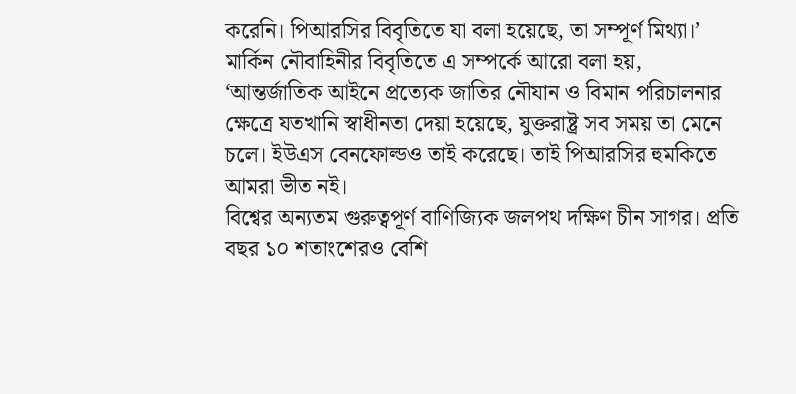করেনি। পিআরসির বিবৃতিতে যা বলা হয়েছে, তা সম্পূর্ণ মিথ্যা।’
মার্কিন নৌবাহিনীর বিবৃতিতে এ সম্পর্কে আরো বলা হয়, ‘আন্তর্জাতিক আইনে প্রত্যেক জাতির নৌযান ও বিমান পরিচালনার ক্ষেত্রে যতখানি স্বাধীনতা দেয়া হয়েছে, যুক্তরাষ্ট্র সব সময় তা মেনে চলে। ইউএস বেনফোল্ডও তাই করেছে। তাই পিআরসির হুমকিতে আমরা ভীত নই।
বিশ্বের অন্যতম গুরুত্বপূর্ণ বাণিজ্যিক জলপথ দক্ষিণ চীন সাগর। প্রতি বছর ১০ শতাংশেরও বেশি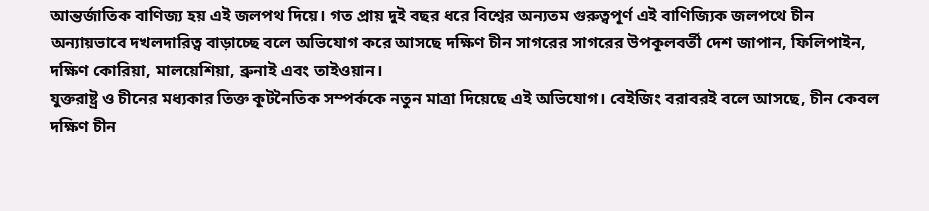আন্তর্জাতিক বাণিজ্য হয় এই জলপথ দিয়ে। গত প্রায় দুই বছর ধরে বিশ্বের অন্যতম গুরুত্বপূর্ণ এই বাণিজ্যিক জলপথে চীন অন্যায়ভাবে দখলদারিত্ব বাড়াচ্ছে বলে অভিযোগ করে আসছে দক্ষিণ চীন সাগরের সাগরের উপকূলবর্তী দেশ জাপান, ফিলিপাইন, দক্ষিণ কোরিয়া, মালয়েশিয়া, ব্রুনাই এবং তাইওয়ান।
যুক্তরাষ্ট্র ও চীনের মধ্যকার তিক্ত কূটনৈতিক সম্পর্ককে নতুন মাত্রা দিয়েছে এই অভিযোগ। বেইজিং বরাবরই বলে আসছে, চীন কেবল দক্ষিণ চীন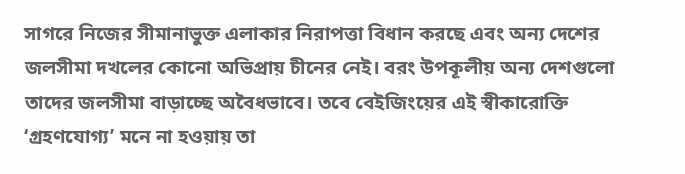সাগরে নিজের সীমানাভুক্ত এলাকার নিরাপত্তা বিধান করছে এবং অন্য দেশের জলসীমা দখলের কোনো অভিপ্রায় চীনের নেই। বরং উপকূলীয় অন্য দেশগুলো তাদের জলসীমা বাড়াচ্ছে অবৈধভাবে। তবে বেইজিংয়ের এই স্বীকারোক্তি ‘গ্রহণযোগ্য’ মনে না হওয়ায় তা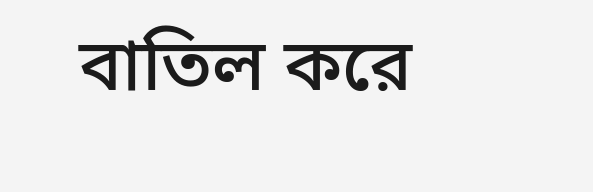বাতিল করে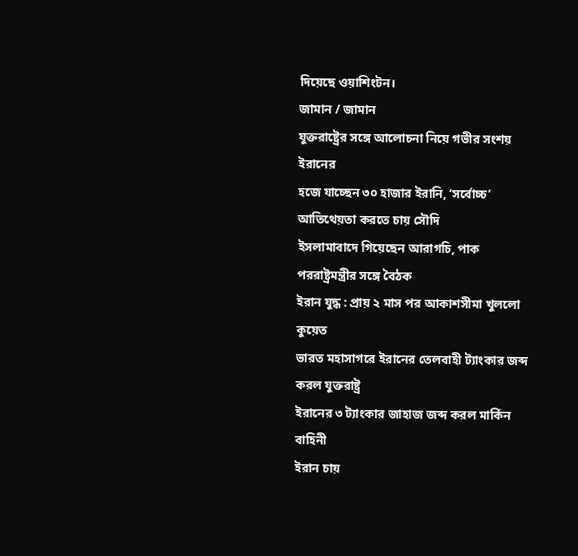দিয়েছে ওয়াশিংটন।
জামান / জামান
যুক্তরাষ্ট্রের সঙ্গে আলোচনা নিয়ে গভীর সংশয় ইরানের
হজে যাচ্ছেন ৩০ হাজার ইরানি, ‘সর্বোচ্চ’ আতিথেয়তা করতে চায় সৌদি
ইসলামাবাদে গিয়েছেন আরাগচি, পাক পররাষ্ট্রমন্ত্রীর সঙ্গে বৈঠক
ইরান যুদ্ধ : প্রায় ২ মাস পর আকাশসীমা খুললো কুয়েত
ভারত মহাসাগরে ইরানের তেলবাহী ট্যাংকার জব্দ করল যুক্তরাষ্ট্র
ইরানের ৩ ট্যাংকার জাহাজ জব্দ করল মার্কিন বাহিনী
ইরান চায়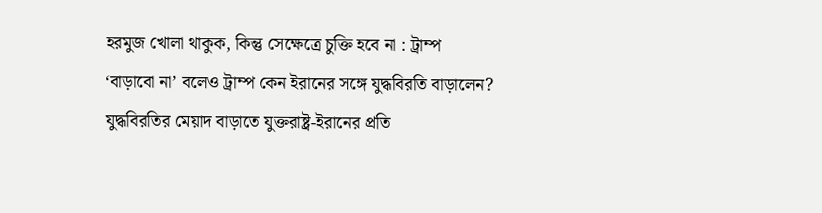হরমুজ খোলা থাকুক, কিন্তু সেক্ষেত্রে চুক্তি হবে না : ট্রাম্প
‘বাড়াবো না’ বলেও ট্রাম্প কেন ইরানের সঙ্গে যুদ্ধবিরতি বাড়ালেন?
যুদ্ধবিরতির মেয়াদ বাড়াতে যুক্তরাষ্ট্র-ইরানের প্রতি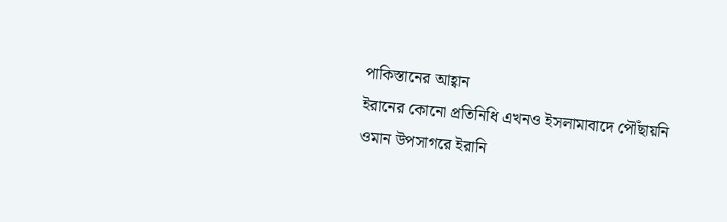পাকিস্তানের আহ্বান
ইরানের কোনো প্রতিনিধি এখনও ইসলামাবাদে পৌঁছায়নি
ওমান উপসাগরে ইরানি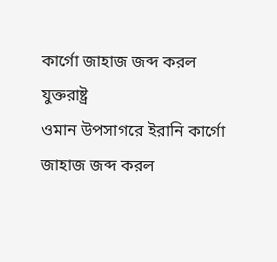কার্গো জাহাজ জব্দ করল যুক্তরাষ্ট্র
ওমান উপসাগরে ইরানি কার্গো জাহাজ জব্দ করল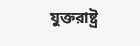যুক্তরাষ্ট্র